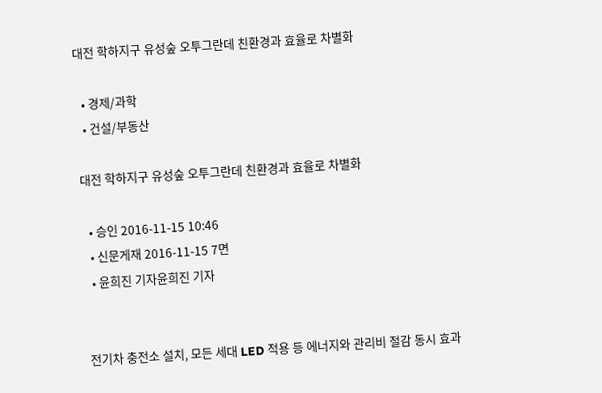대전 학하지구 유성숲 오투그란데 친환경과 효율로 차별화

  • 경제/과학
  • 건설/부동산

대전 학하지구 유성숲 오투그란데 친환경과 효율로 차별화

  • 승인 2016-11-15 10:46
  • 신문게재 2016-11-15 7면
  • 윤희진 기자윤희진 기자


전기차 충전소 설치, 모든 세대 LED 적용 등 에너지와 관리비 절감 동시 효과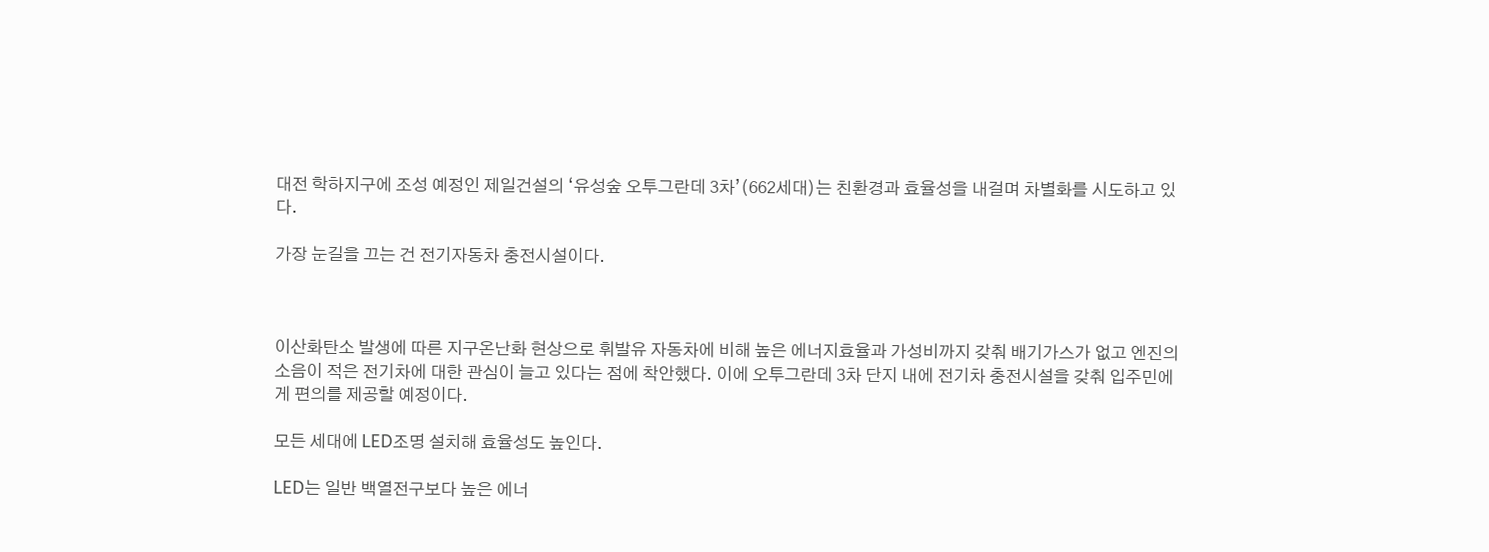대전 학하지구에 조성 예정인 제일건설의 ‘유성숲 오투그란데 3차’(662세대)는 친환경과 효율성을 내걸며 차별화를 시도하고 있다.

가장 눈길을 끄는 건 전기자동차 충전시설이다.



이산화탄소 발생에 따른 지구온난화 현상으로 휘발유 자동차에 비해 높은 에너지효율과 가성비까지 갖춰 배기가스가 없고 엔진의 소음이 적은 전기차에 대한 관심이 늘고 있다는 점에 착안했다. 이에 오투그란데 3차 단지 내에 전기차 충전시설을 갖춰 입주민에게 편의를 제공할 예정이다.

모든 세대에 LED조명 설치해 효율성도 높인다.

LED는 일반 백열전구보다 높은 에너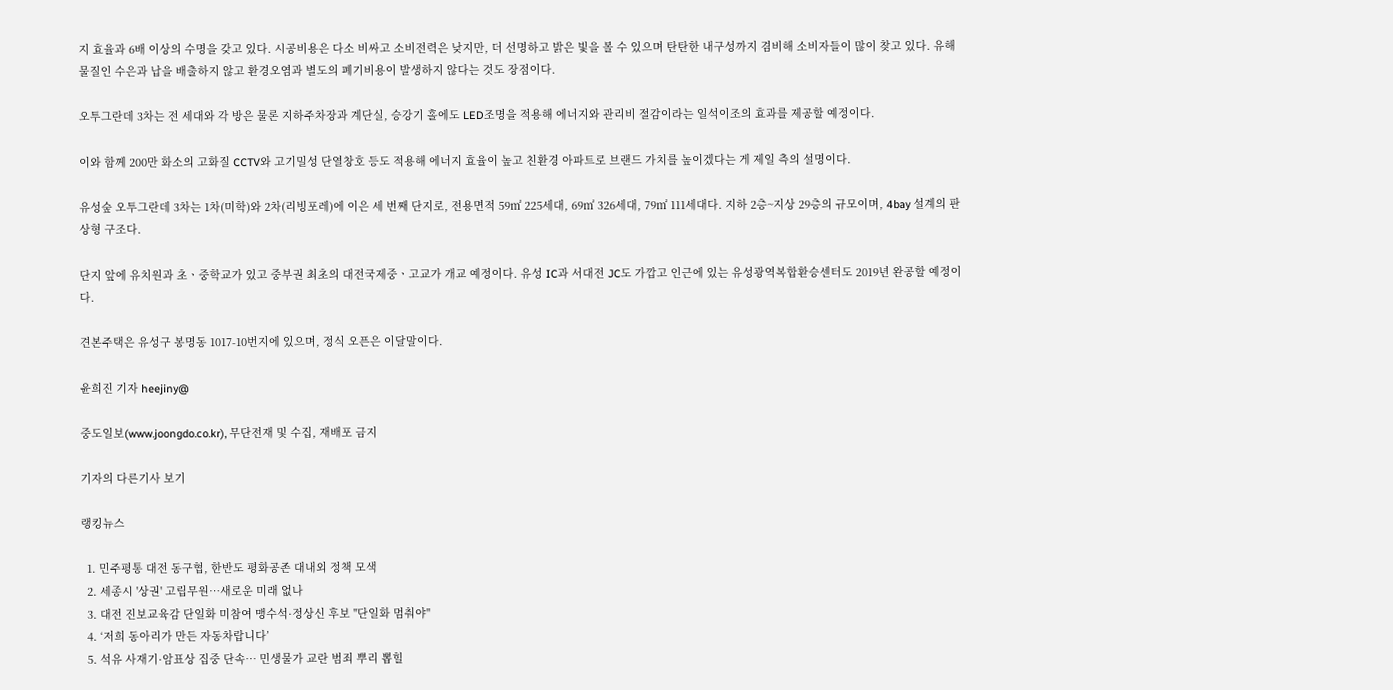지 효율과 6배 이상의 수명을 갖고 있다. 시공비용은 다소 비싸고 소비전력은 낮지만, 더 선명하고 밝은 빛을 볼 수 있으며 탄탄한 내구성까지 겸비해 소비자들이 많이 찾고 있다. 유해물질인 수은과 납을 배출하지 않고 환경오염과 별도의 폐기비용이 발생하지 않다는 것도 장점이다.

오투그란데 3차는 전 세대와 각 방은 물론 지하주차장과 계단실, 승강기 홀에도 LED조명을 적용해 에너지와 관리비 절감이라는 일석이조의 효과를 제공할 예정이다.

이와 함께 200만 화소의 고화질 CCTV와 고기밀성 단열창호 등도 적용해 에너지 효율이 높고 친환경 아파트로 브랜드 가치를 높이겠다는 게 제일 측의 설명이다.

유성숲 오투그란데 3차는 1차(미학)와 2차(리빙포레)에 이은 세 번째 단지로, 전용면적 59㎡ 225세대, 69㎡ 326세대, 79㎡ 111세대다. 지하 2층~지상 29층의 규모이며, 4bay 설계의 판상형 구조다.

단지 앞에 유치원과 초ㆍ중학교가 있고 중부권 최초의 대전국제중ㆍ고교가 개교 예정이다. 유성 IC과 서대전 JC도 가깝고 인근에 있는 유성광역복합환승센터도 2019년 완공할 예정이다.

견본주택은 유성구 봉명동 1017-10번지에 있으며, 정식 오픈은 이달말이다.

윤희진 기자 heejiny@

중도일보(www.joongdo.co.kr), 무단전재 및 수집, 재배포 금지

기자의 다른기사 보기

랭킹뉴스

  1. 민주평통 대전 동구협, 한반도 평화공존 대내외 정책 모색
  2. 세종시 '상권' 고립무원…새로운 미래 없나
  3. 대전 진보교육감 단일화 미참여 맹수석·정상신 후보 "단일화 멈춰야"
  4. ‘저희 동아리가 만든 자동차랍니다’
  5. 석유 사재기·암표상 집중 단속… 민생물가 교란 범죄 뿌리 뽑힐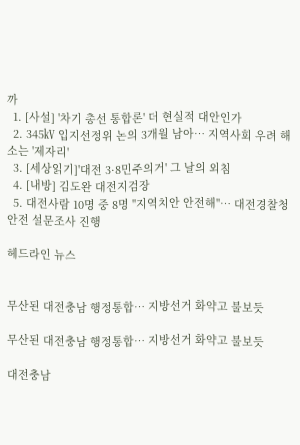까
  1. [사설] '차기 총선 통합론' 더 현실적 대안인가
  2. 345㎸ 입지선정위 논의 3개월 남아… 지역사회 우려 해소는 '제자리'
  3. [세상읽기]'대전 3·8민주의거' 그 날의 외침
  4. [내방] 김도완 대전지검장
  5. 대전사람 10명 중 8명 "지역치안 안전해"… 대전경찰청 안전 설문조사 진행

헤드라인 뉴스


무산된 대전충남 행정통합… 지방선거 화약고 불보듯

무산된 대전충남 행정통합… 지방선거 화약고 불보듯

대전충남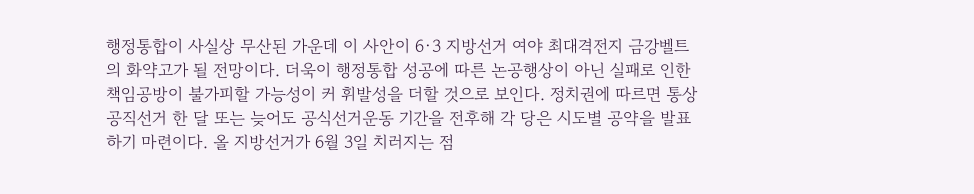행정통합이 사실상 무산된 가운데 이 사안이 6·3 지방선거 여야 최대격전지 금강벨트의 화약고가 될 전망이다. 더욱이 행정통합 성공에 따른 논공행상이 아닌 실패로 인한 책임공방이 불가피할 가능성이 커 휘발성을 더할 것으로 보인다. 정치권에 따르면 통상 공직선거 한 달 또는 늦어도 공식선거운동 기간을 전후해 각 당은 시도별 공약을 발표하기 마련이다. 올 지방선거가 6월 3일 치러지는 점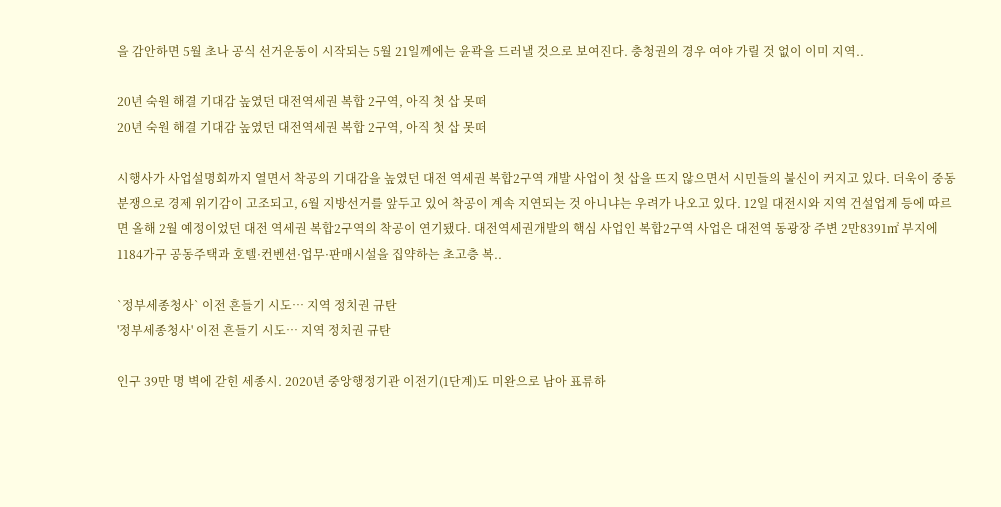을 감안하면 5월 초나 공식 선거운동이 시작되는 5월 21일께에는 윤곽을 드러낼 것으로 보여진다. 충청권의 경우 여야 가릴 것 없이 이미 지역..

20년 숙원 해결 기대감 높였던 대전역세권 복합 2구역, 아직 첫 삽 못떠
20년 숙원 해결 기대감 높였던 대전역세권 복합 2구역, 아직 첫 삽 못떠

시행사가 사업설명회까지 열면서 착공의 기대감을 높였던 대전 역세권 복합2구역 개발 사업이 첫 삽을 뜨지 않으면서 시민들의 불신이 커지고 있다. 더욱이 중동분쟁으로 경제 위기감이 고조되고, 6월 지방선거를 앞두고 있어 착공이 계속 지연되는 것 아니냐는 우려가 나오고 있다. 12일 대전시와 지역 건설업계 등에 따르면 올해 2월 예정이었던 대전 역세권 복합2구역의 착공이 연기됐다. 대전역세권개발의 핵심 사업인 복합2구역 사업은 대전역 동광장 주변 2만8391㎡ 부지에 1184가구 공동주택과 호텔·컨벤션·업무·판매시설을 집약하는 초고층 복..

`정부세종청사` 이전 흔들기 시도… 지역 정치권 규탄
'정부세종청사' 이전 흔들기 시도… 지역 정치권 규탄

인구 39만 명 벽에 갇힌 세종시. 2020년 중앙행정기관 이전기(1단계)도 미완으로 남아 표류하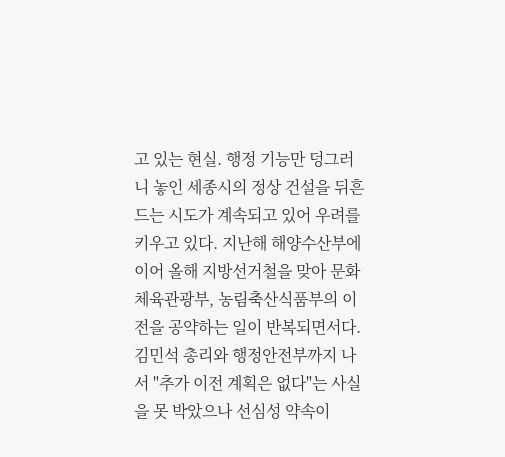고 있는 현실. 행정 기능만 덩그러니 놓인 세종시의 정상 건설을 뒤흔드는 시도가 계속되고 있어 우려를 키우고 있다. 지난해 해양수산부에 이어 올해 지방선거철을 맞아 문화체육관광부, 농림축산식품부의 이전을 공약하는 일이 반복되면서다. 김민석 총리와 행정안전부까지 나서 "추가 이전 계획은 없다"는 사실을 못 박았으나 선심성 약속이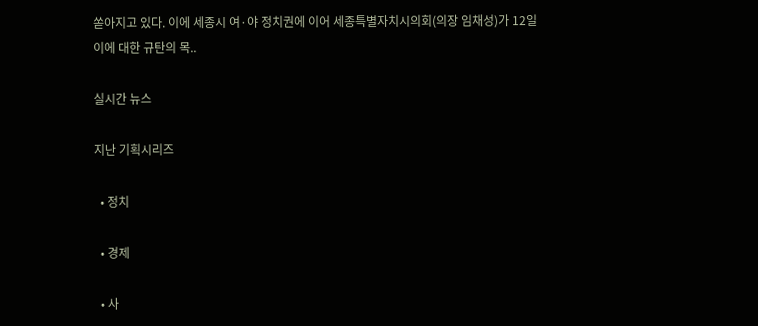쏟아지고 있다. 이에 세종시 여·야 정치권에 이어 세종특별자치시의회(의장 임채성)가 12일 이에 대한 규탄의 목..

실시간 뉴스

지난 기획시리즈

  • 정치

  • 경제

  • 사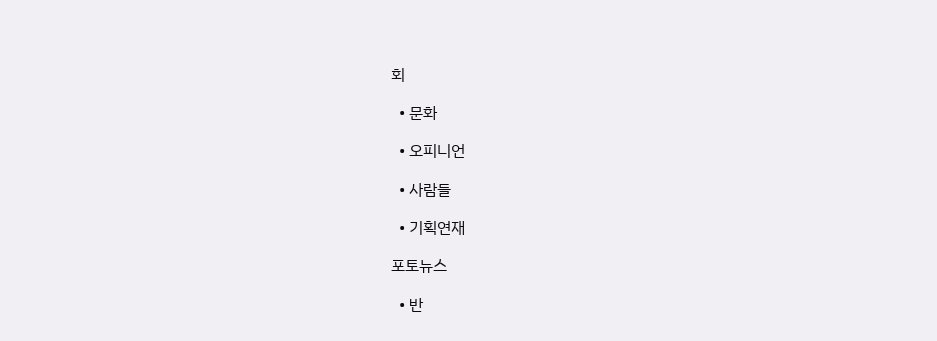회

  • 문화

  • 오피니언

  • 사람들

  • 기획연재

포토뉴스

  • 반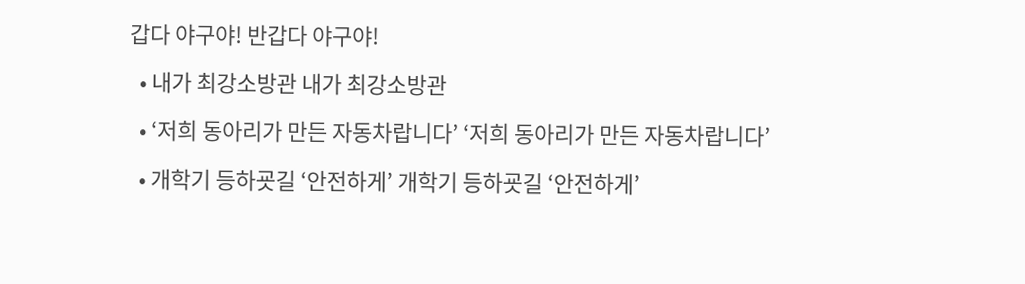갑다 야구야! 반갑다 야구야!

  • 내가 최강소방관 내가 최강소방관

  • ‘저희 동아리가 만든 자동차랍니다’ ‘저희 동아리가 만든 자동차랍니다’

  • 개학기 등하굣길 ‘안전하게’ 개학기 등하굣길 ‘안전하게’